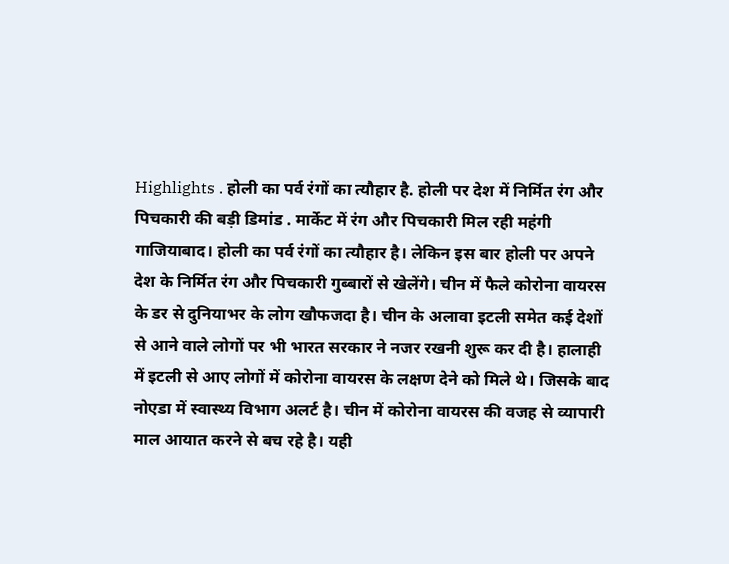Highlights . होली का पर्व रंगों का त्यौहार है. होली पर देश में निर्मित रंग और पिचकारी की बड़ी डिमांड . मार्केट में रंग और पिचकारी मिल रही महंगी
गाजियाबाद। होली का पर्व रंगों का त्यौहार है। लेकिन इस बार होली पर अपने देश के निर्मित रंग और पिचकारी गुब्बारों से खेलेंगे। चीन में फैले कोरोना वायरस के डर से दुनियाभर के लोग खौफजदा है। चीन के अलावा इटली समेत कई देशों से आने वाले लोगों पर भी भारत सरकार ने नजर रखनी शुरू कर दी है। हालाही में इटली से आए लोगों में कोरोना वायरस के लक्षण देने को मिले थे। जिसके बाद नोएडा में स्वास्थ्य विभाग अलर्ट है। चीन में कोरोना वायरस की वजह से व्यापारी माल आयात करने से बच रहे है। यही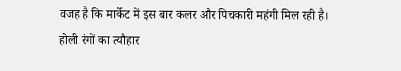वजह है कि मार्केट में इस बार कलर और पिचकारी महंगी मिल रही है।
होली रंगों का त्यौहार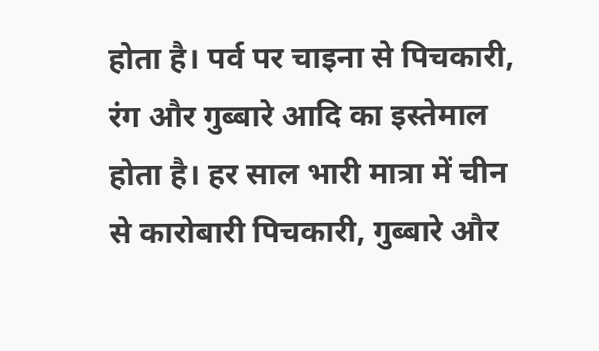होता है। पर्व पर चाइना से पिचकारी, रंग और गुब्बारे आदि का इस्तेमाल होता है। हर साल भारी मात्रा में चीन से कारोबारी पिचकारी, गुब्बारे और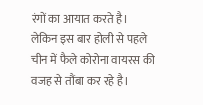रंगों का आयात करते है। लेकिन इस बार होली से पहले चीन में फैले कोरोना वायरस की वजह से तौंबा कर रहे है।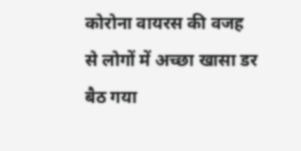कोरोना वायरस की वजह से लोगों में अच्छा खासा डर बैठ गया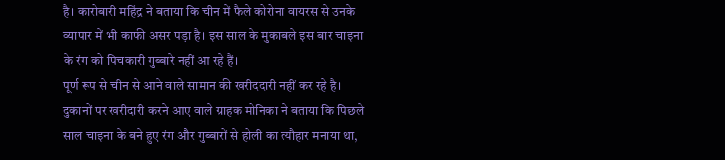है। कारोबारी महिंद्र ने बताया कि चीन में फैले कोरोना वायरस से उनके व्यापार में भी काफी असर पड़ा है। इस साल के मुकाबले इस बार चाइना के रंग को पिचकारी गुब्बारे नहीं आ रहे हैं।
पूर्ण रूप से चीन से आने वाले सामान की खरीददारी नहीं कर रहे है। दुकानों पर खरीदारी करने आए वाले ग्राहक मोनिका ने बताया कि पिछले साल चाइना के बने हुए रंग और गुब्बारों से होली का त्यौहार मनाया था,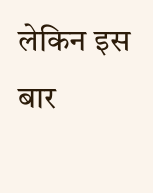लेकिन इस बार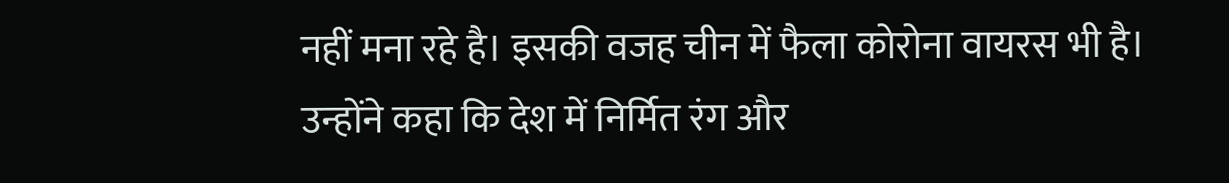नहीं मना रहे है। इसकी वजह चीन में फैला कोरोना वायरस भी है। उन्होंने कहा कि देश में निर्मित रंग और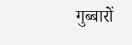गुब्बारों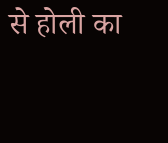से होली का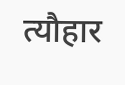त्यौहार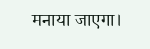मनाया जाएगा।